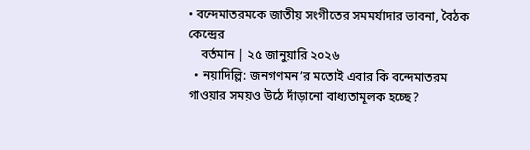• বন্দেমাতরমকে জাতীয় সংগীতের সমমর্যাদার ভাবনা, বৈঠক কেন্দ্রের
    বর্তমান | ২৫ জানুয়ারি ২০২৬
  • নয়াদিল্লি: জনগণমন’র মতোই এবার কি বন্দেমাতরম গাওয়ার সময়ও উঠে দাঁড়ানো বাধ্যতামূলক হচ্ছে?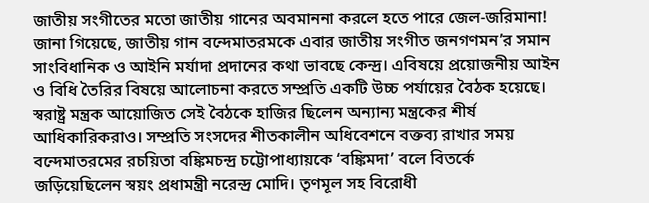জাতীয় সংগীতের মতো জাতীয় গানের অবমাননা করলে হতে পারে জেল-জরিমানা! জানা গিয়েছে, জাতীয় গান বন্দেমাতরমকে এবার জাতীয় সংগীত জনগণমন’র সমান সাংবিধানিক ও আইনি মর্যাদা প্রদানের কথা ভাবছে কেন্দ্র। এবিষয়ে প্রয়োজনীয় আইন ও বিধি তৈরির বিষয়ে আলোচনা করতে সম্প্রতি একটি উচ্চ পর্যায়ের বৈঠক হয়েছে। স্বরাষ্ট্র মন্ত্রক আয়োজিত সেই বৈঠকে হাজির ছিলেন অন্যান্য মন্ত্রকের শীর্ষ আধিকারিকরাও। সম্প্রতি সংসদের শীতকালীন অধিবেশনে বক্তব্য রাখার সময় বন্দেমাতরমের রচয়িতা বঙ্কিমচন্দ্র চট্টোপাধ্যায়কে ‘বঙ্কিমদা’ বলে বিতর্কে জড়িয়েছিলেন স্বয়ং প্রধামন্ত্রী নরেন্দ্র মোদি। তৃণমূল সহ বিরোধী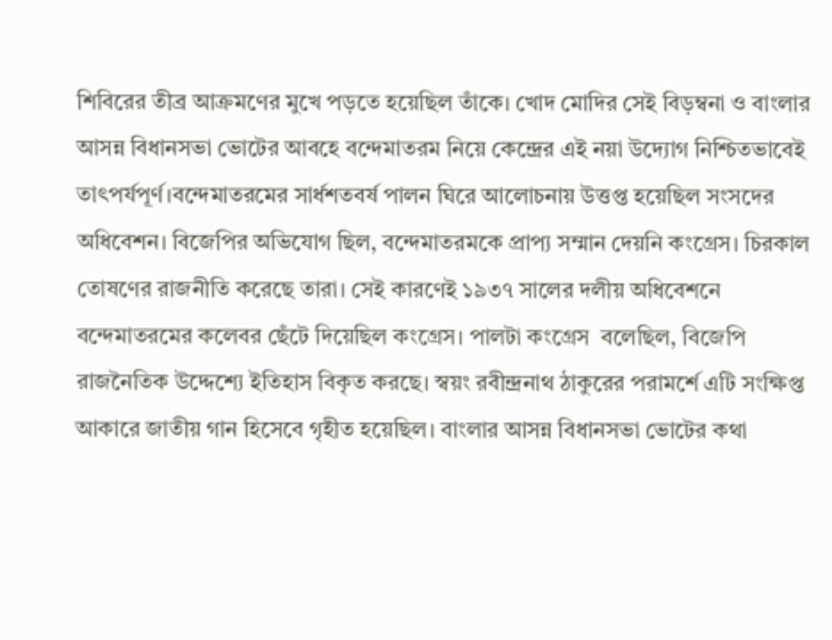শিবিরের তীব্র আক্রমণের মুখে পড়তে হয়েছিল তাঁকে। খোদ মোদির সেই বিড়ম্বনা ও বাংলার আসন্ন বিধানসভা ভোটের আবহে বন্দেমাতরম নিয়ে কেন্দ্রের এই নয়া উদ্যোগ নিশ্চিতভাবেই তাৎপর্যপূর্ণ।বন্দেমাতরমের সার্ধশতবর্ষ পালন ঘিরে আলোচনায় উত্তপ্ত হয়েছিল সংসদের অধিবেশন। বিজেপির অভিযোগ ছিল, বন্দেমাতরমকে প্রাপ্য সম্মান দেয়নি কংগ্রেস। চিরকাল তোষণের রাজনীতি করেছে তারা। সেই কারণেই ১৯৩৭ সালের দলীয় অধিবেশনে বন্দেমাতরমের কলেবর ছেঁটে দিয়েছিল কংগ্রেস। পালটা কংগ্রেস  বলেছিল, বিজেপি রাজনৈতিক উদ্দেশ্যে ইতিহাস বিকৃত করছে। স্বয়ং রবীন্দ্রনাথ ঠাকুরের পরামর্শে এটি সংক্ষিপ্ত আকারে জাতীয় গান হিসেবে গৃহীত হয়েছিল। বাংলার আসন্ন বিধানসভা ভোটের কথা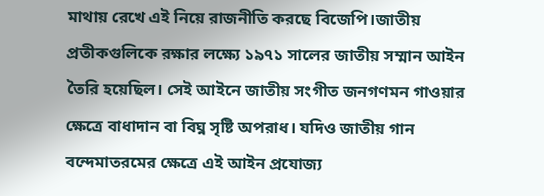মাথায় রেখে এই নিয়ে রাজনীতি করছে বিজেপি।জাতীয় প্রতীকগুলিকে রক্ষার লক্ষ্যে ১৯৭১ সালের জাতীয় সম্মান আইন তৈরি হয়েছিল। সেই আইনে জাতীয় সংগীত জনগণমন গাওয়ার ক্ষেত্রে বাধাদান বা বিঘ্ন সৃষ্টি অপরাধ। যদিও জাতীয় গান বন্দেমাতরমের ক্ষেত্রে এই আইন প্রযোজ্য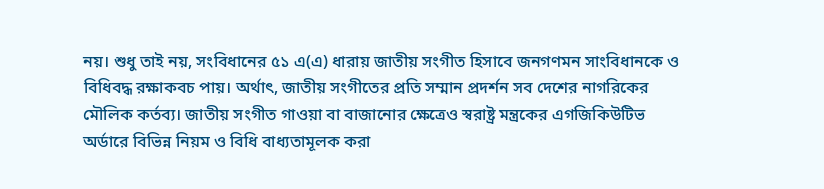নয়। শুধু তাই নয়, সংবিধানের ৫১ এ(এ) ধারায় জাতীয় সংগীত হিসাবে জনগণমন সাংবিধানকে ও বিধিবদ্ধ রক্ষাকবচ পায়। অর্থাৎ, জাতীয় সংগীতের প্রতি সম্মান প্রদর্শন সব দেশের নাগরিকের মৌলিক কর্তব্য। জাতীয় সংগীত গাওয়া বা বাজানোর ক্ষেত্রেও স্বরাষ্ট্র মন্ত্রকের এগজিকিউটিভ অর্ডারে বিভিন্ন নিয়ম ও বিধি বাধ্যতামূলক করা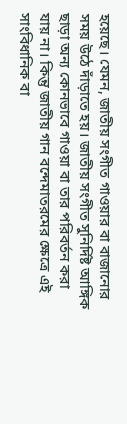হয়েছে। যেমন, জাতীয় সংগীত গাওয়ার বা বাজানোর সময় উঠে দাঁড়াতে হয়। জাতীয় সংগীত সুনির্দিষ্ট আঙ্গিক ছাড়া অন্য কোনভাবে গাওয়া বা তার পরিবর্তন করা যায় না। কিন্তু জাতীয় গান বন্দেমাতরমের ক্ষেত্রে এই সাংবিধানিক বা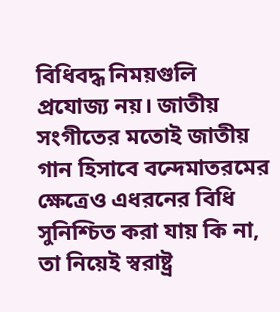বিধিবদ্ধ নিময়গুলি প্রযোজ্য নয়। জাতীয় সংগীতের মতোই জাতীয় গান হিসাবে বন্দেমাতরমের ক্ষেত্রেও এধরনের বিধি সুনিশ্চিত করা যায় কি না, তা নিয়েই স্বরাষ্ট্র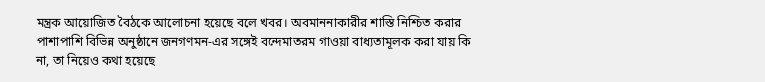মন্ত্রক আয়োজিত বৈঠকে আলোচনা হয়েছে বলে খবর। অবমাননাকারীর শাস্তি নিশ্চিত করার পাশাপাশি বিভিন্ন অনুষ্ঠানে জনগণমন-এর সঙ্গেই বন্দেমাতরম গাওয়া বাধ্যতামূলক করা যায় কি না, তা নিয়েও কথা হয়েছে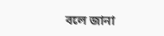বলে জানা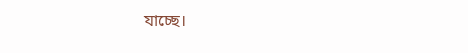যাচ্ছে।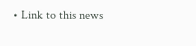• Link to this news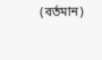(বর্তমান)